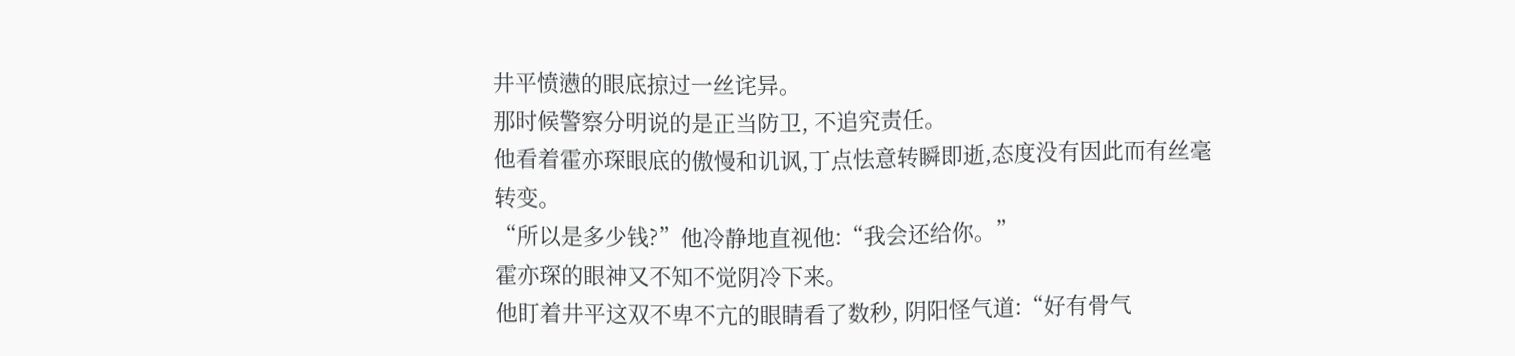井平愤懑的眼底掠过一丝诧异。
那时候警察分明说的是正当防卫, 不追究责任。
他看着霍亦琛眼底的傲慢和讥讽,丁点怯意转瞬即逝,态度没有因此而有丝毫转变。
“所以是多少钱?”他冷静地直视他:“我会还给你。”
霍亦琛的眼神又不知不觉阴冷下来。
他盯着井平这双不卑不亢的眼睛看了数秒, 阴阳怪气道:“好有骨气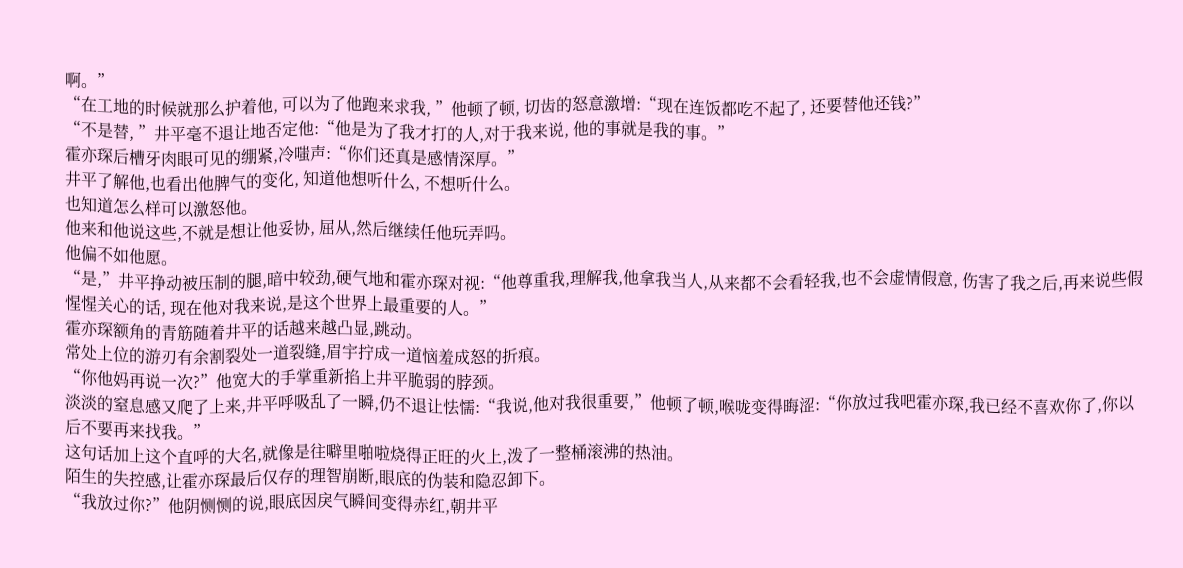啊。”
“在工地的时候就那么护着他, 可以为了他跑来求我, ”他顿了顿, 切齿的怒意激增:“现在连饭都吃不起了, 还要替他还钱?”
“不是替, ”井平毫不退让地否定他:“他是为了我才打的人,对于我来说, 他的事就是我的事。”
霍亦琛后槽牙肉眼可见的绷紧,冷嗤声:“你们还真是感情深厚。”
井平了解他,也看出他脾气的变化, 知道他想听什么, 不想听什么。
也知道怎么样可以激怒他。
他来和他说这些,不就是想让他妥协, 屈从,然后继续任他玩弄吗。
他偏不如他愿。
“是,”井平挣动被压制的腿,暗中较劲,硬气地和霍亦琛对视:“他尊重我,理解我,他拿我当人,从来都不会看轻我,也不会虚情假意, 伤害了我之后,再来说些假惺惺关心的话, 现在他对我来说,是这个世界上最重要的人。”
霍亦琛额角的青筋随着井平的话越来越凸显,跳动。
常处上位的游刃有余割裂处一道裂缝,眉宇拧成一道恼羞成怒的折痕。
“你他妈再说一次?”他宽大的手掌重新掐上井平脆弱的脖颈。
淡淡的窒息感又爬了上来,井平呼吸乱了一瞬,仍不退让怯懦:“我说,他对我很重要,”他顿了顿,喉咙变得晦涩:“你放过我吧霍亦琛,我已经不喜欢你了,你以后不要再来找我。”
这句话加上这个直呼的大名,就像是往噼里啪啦烧得正旺的火上,泼了一整桶滚沸的热油。
陌生的失控感,让霍亦琛最后仅存的理智崩断,眼底的伪装和隐忍卸下。
“我放过你?”他阴恻恻的说,眼底因戾气瞬间变得赤红,朝井平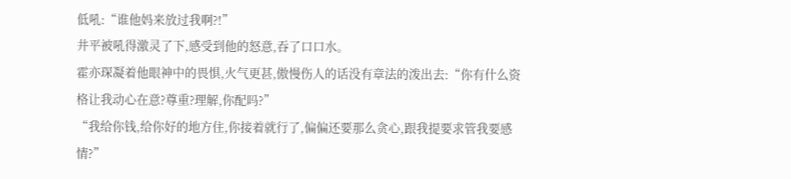低吼:“谁他妈来放过我啊?!”
井平被吼得激灵了下,感受到他的怒意,吞了口口水。
霍亦琛凝着他眼神中的畏惧,火气更甚,傲慢伤人的话没有章法的泼出去:“你有什么资格让我动心在意?尊重?理解,你配吗?”
“我给你钱,给你好的地方住,你接着就行了,偏偏还要那么贪心,跟我提要求管我要感情?”